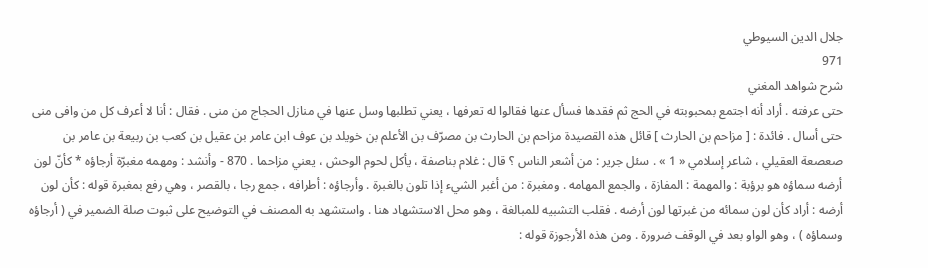جلال الدين السيوطي
971
شرح شواهد المغني
حتى عرفته . أراد أنه اجتمع بمحبوبته في الحج ثم فقدها فسأل عنها فقالوا له تعرفها ، يعني تطلبها وسل عنها في منازل الحجاج من منى . فقال : أنا لا أعرف كل من وافى منى حتى أسال . فائدة : [ مزاحم بن الحارث ] قائل هذه القصيدة مزاحم بن الحارث بن مصرّف بن الأعلم بن خويلد بن عوف ابن عامر بن عقيل بن كعب بن ربيعة بن عامر بن صعصعة العقيلي ، شاعر إسلامي « 1 » . سئل جرير : من أشعر الناس ؟ قال : غلام بناصفة ، يأكل لحوم الوحش ، يعني مزاحما . 870 - وأنشد : ومهمه مغبرّة أرجاؤه * كأنّ لون أرضه سماؤه هو برؤبة : والمهمة : المفازة ، والجمع المهامه . ومغبرة : من أغبر الشيء إذا تلون بالغبرة . وأرجاؤه : أطرافه ، جمع رجا ، بالقصر ، وهي رفع بمغبرة قوله : كأن لون أرضه : أراد كأن لون سمائه من غبرتها لون أرضه . فقلب التشبيه للمبالغة ، وهو محل الاستشهاد هنا . واستشهد به المصنف في التوضيح على ثبوت صلة الضمير في ( أرجاؤه وسماؤه ) ، وهو الواو بعد في الوقف ضرورة . ومن هذه الأرجوزة قوله :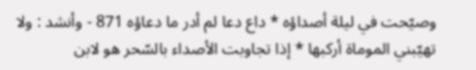وصيّحت في ليلة أصداؤه * داع دعا لم أدر ما دعاؤه 871 - وأنشد : ولا تهيّبني الموماة أركبها * إذا تجاوبت الأصداء بالسّحر هو لابن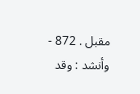مقبل . 872 - وأنشد : وقد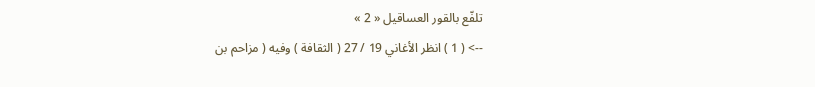تلفّع بالقور العساقيل « 2 »
--> ( 1 ) انظر الأغاني 19 / 27 ( الثقافة ) وفيه ( مزاحم بن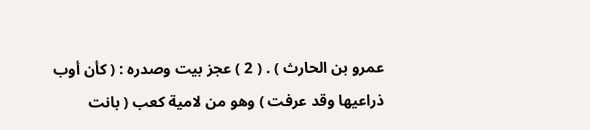عمرو بن الحارث ) . ( 2 ) عجز بيت وصدره : ( كأن أوب ذراعيها وقد عرفت ) وهو من لامية كعب ( بانت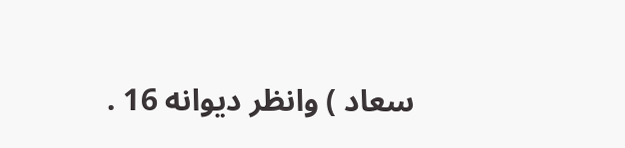سعاد ) وانظر ديوانه 16 .